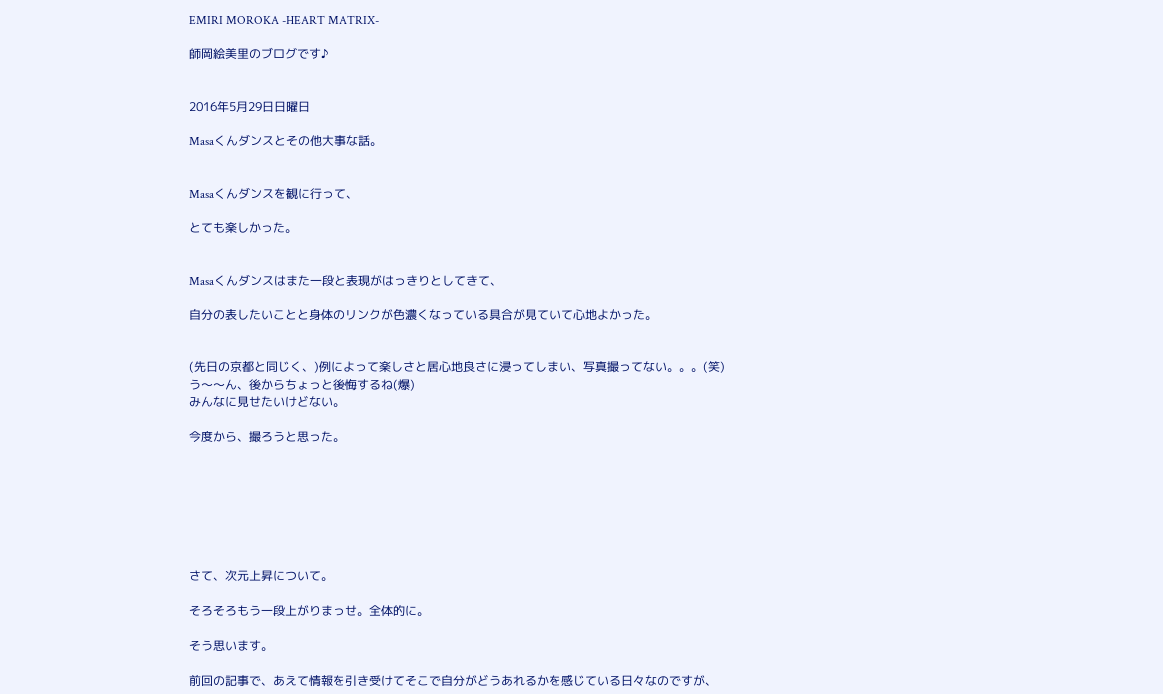EMIRI MOROKA -HEART MATRIX-

師岡絵美里のブログです♪


2016年5月29日日曜日

Masaくんダンスとその他大事な話。


Masaくんダンスを観に行って、

とても楽しかった。


Masaくんダンスはまた一段と表現がはっきりとしてきて、

自分の表したいことと身体のリンクが色濃くなっている具合が見ていて心地よかった。


(先日の京都と同じく、)例によって楽しさと居心地良さに浸ってしまい、写真撮ってない。。。(笑)
う〜〜ん、後からちょっと後悔するね(爆)
みんなに見せたいけどない。

今度から、撮ろうと思った。







さて、次元上昇について。

そろそろもう一段上がりまっせ。全体的に。

そう思います。

前回の記事で、あえて情報を引き受けてそこで自分がどうあれるかを感じている日々なのですが、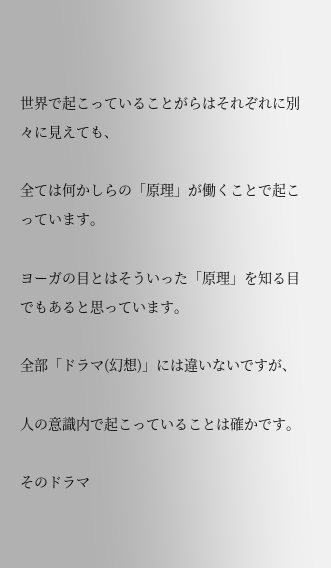世界で起こっていることがらはそれぞれに別々に見えても、

全ては何かしらの「原理」が働くことで起こっています。

ヨーガの目とはそういった「原理」を知る目でもあると思っています。

全部「ドラマ(幻想)」には違いないですが、

人の意識内で起こっていることは確かです。

そのドラマ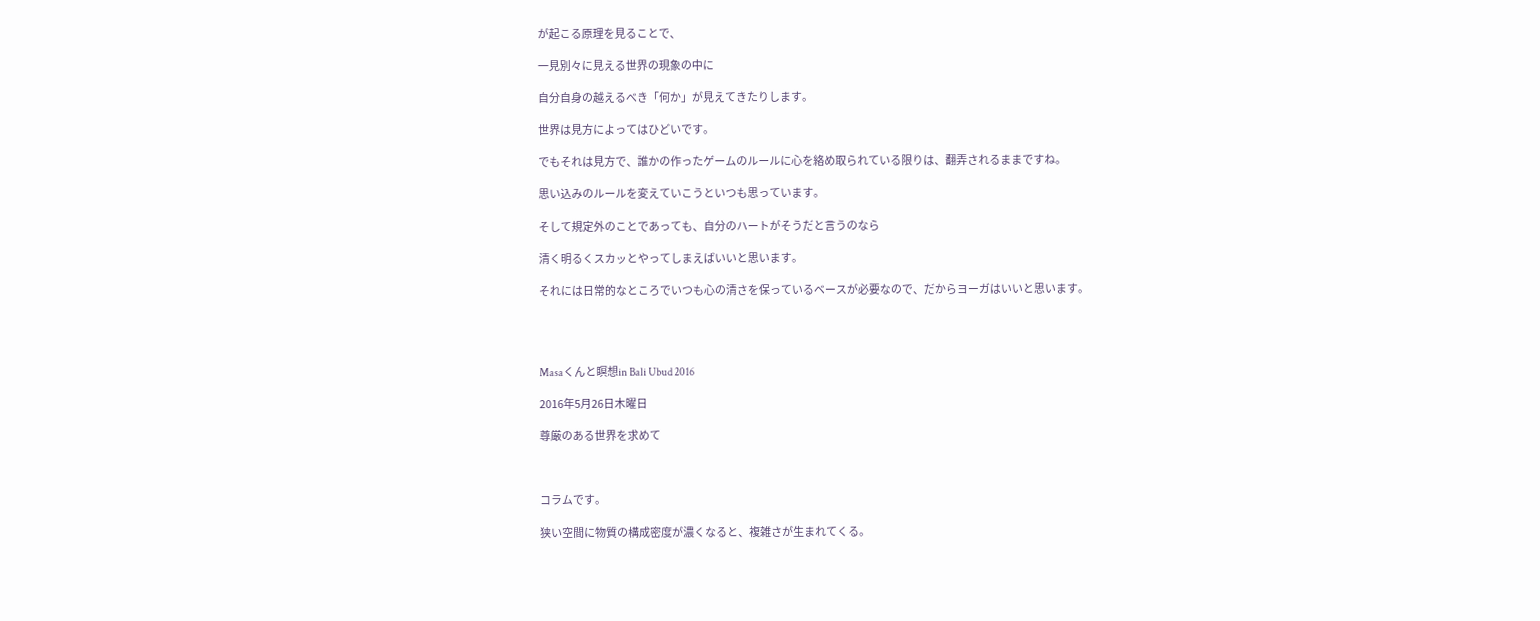が起こる原理を見ることで、

一見別々に見える世界の現象の中に

自分自身の越えるべき「何か」が見えてきたりします。

世界は見方によってはひどいです。

でもそれは見方で、誰かの作ったゲームのルールに心を絡め取られている限りは、翻弄されるままですね。

思い込みのルールを変えていこうといつも思っています。

そして規定外のことであっても、自分のハートがそうだと言うのなら

清く明るくスカッとやってしまえばいいと思います。

それには日常的なところでいつも心の清さを保っているベースが必要なので、だからヨーガはいいと思います。




Masaくんと瞑想in Bali Ubud 2016

2016年5月26日木曜日

尊厳のある世界を求めて



コラムです。

狭い空間に物質の構成密度が濃くなると、複雑さが生まれてくる。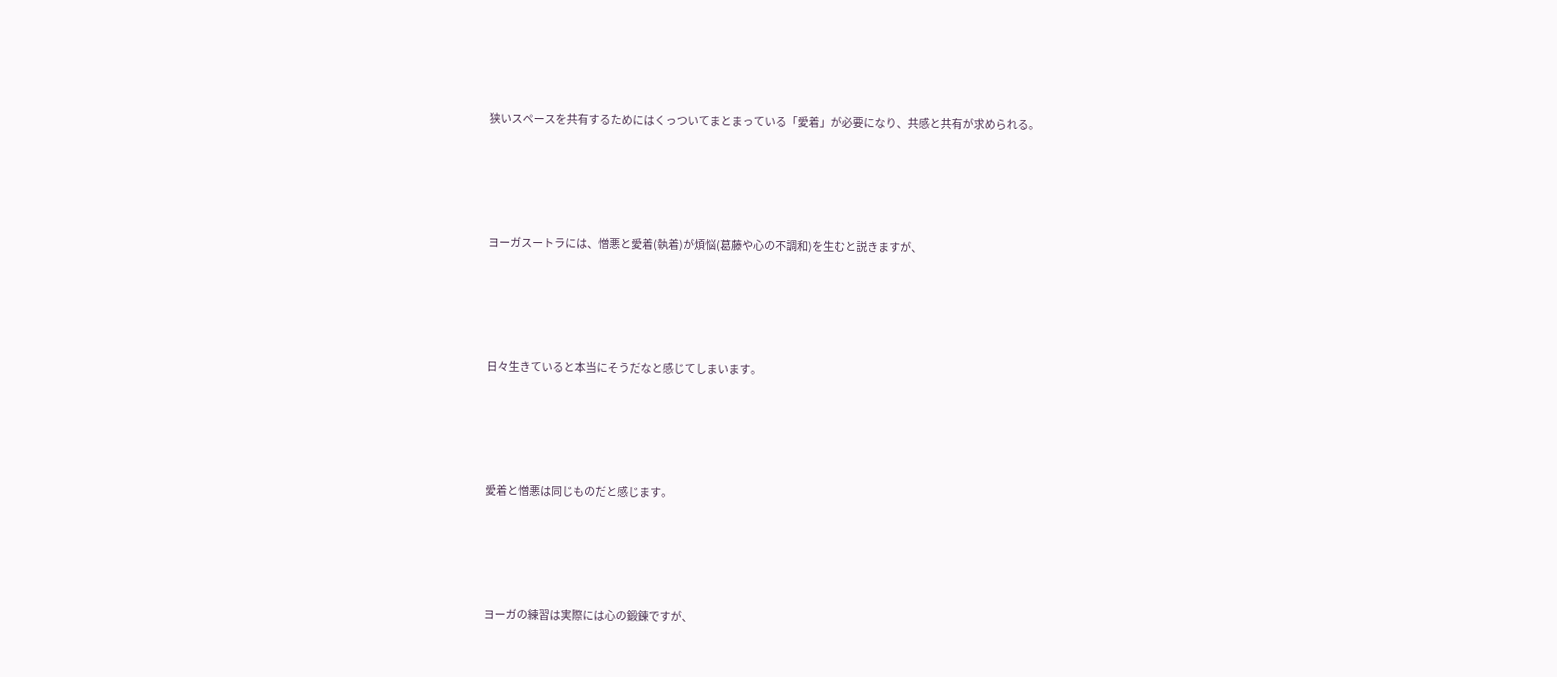狭いスペースを共有するためにはくっついてまとまっている「愛着」が必要になり、共感と共有が求められる。




ヨーガスートラには、憎悪と愛着(執着)が煩悩(葛藤や心の不調和)を生むと説きますが、




日々生きていると本当にそうだなと感じてしまいます。




愛着と憎悪は同じものだと感じます。




ヨーガの練習は実際には心の鍛錬ですが、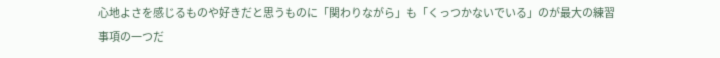心地よさを感じるものや好きだと思うものに「関わりながら」も「くっつかないでいる」のが最大の練習事項の一つだ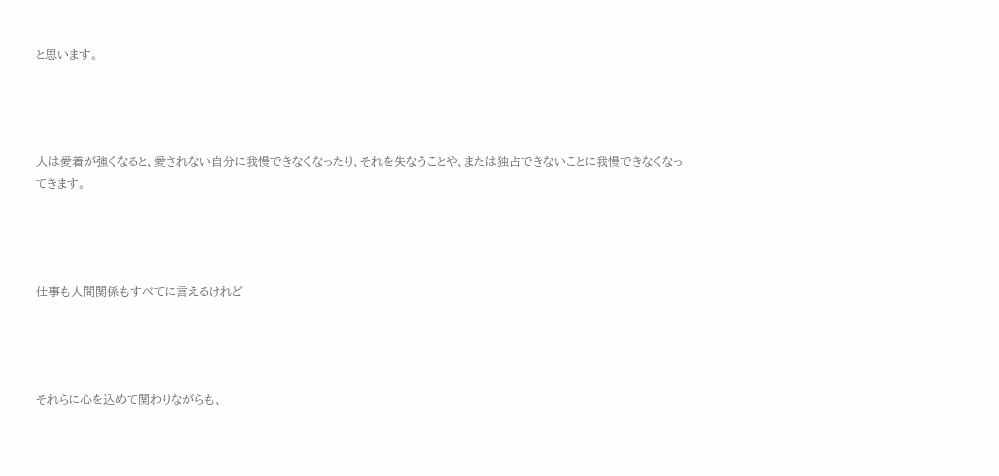と思います。




人は愛着が強くなると、愛されない自分に我慢できなくなったり、それを失なうことや、または独占できないことに我慢できなくなってきます。




仕事も人間関係もすべてに言えるけれど




それらに心を込めて関わりながらも、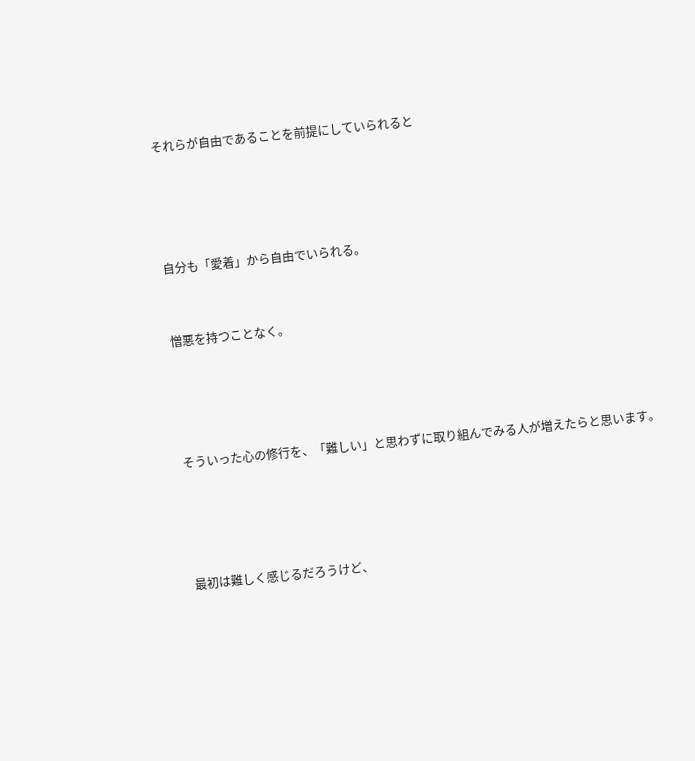それらが自由であることを前提にしていられると




自分も「愛着」から自由でいられる。


憎悪を持つことなく。




そういった心の修行を、「難しい」と思わずに取り組んでみる人が増えたらと思います。




最初は難しく感じるだろうけど、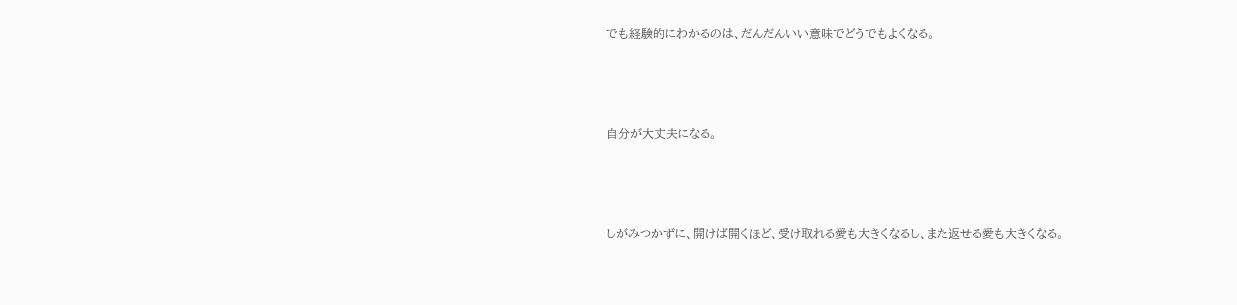でも経験的にわかるのは、だんだんいい意味でどうでもよくなる。




自分が大丈夫になる。




しがみつかずに、開けば開くほど、受け取れる愛も大きくなるし、また返せる愛も大きくなる。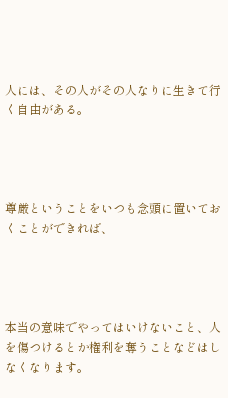人には、その人がその人なりに生きて行く自由がある。




尊厳ということをいつも念頭に置いておくことができれば、




本当の意味でやってはいけないこと、人を傷つけるとか権利を奪うことなどはしなくなります。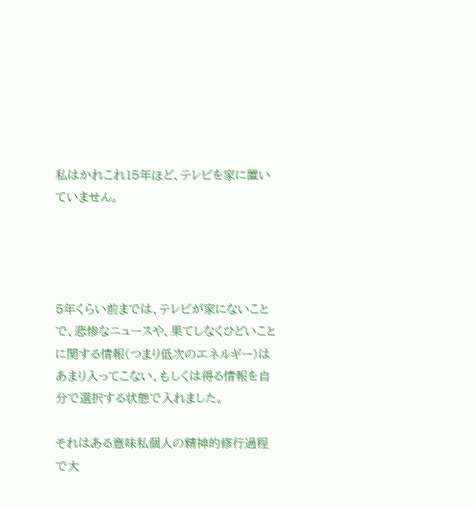私はかれこれ15年ほど、テレビを家に置いていません。




5年くらい前までは、テレビが家にないことで、悲惨なニュースや、果てしなくひどいことに関する情報(つまり低次のエネルギー)はあまり入ってこない、もしくは得る情報を自分で選択する状態で入れました。

それはある意味私個人の精神的修行過程で大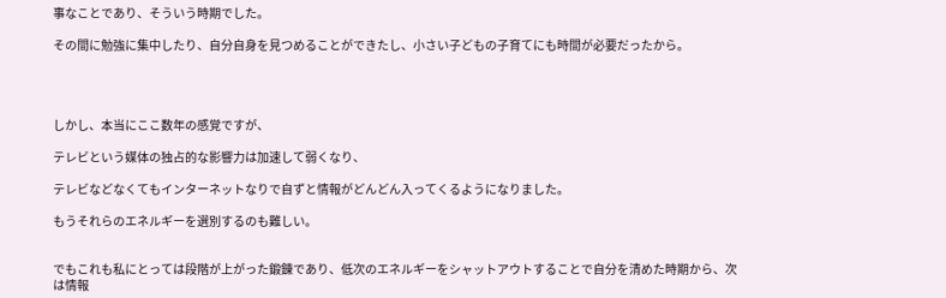事なことであり、そういう時期でした。

その間に勉強に集中したり、自分自身を見つめることができたし、小さい子どもの子育てにも時間が必要だったから。




しかし、本当にここ数年の感覚ですが、

テレビという媒体の独占的な影響力は加速して弱くなり、

テレビなどなくてもインターネットなりで自ずと情報がどんどん入ってくるようになりました。

もうそれらのエネルギーを選別するのも難しい。


でもこれも私にとっては段階が上がった鍛錬であり、低次のエネルギーをシャットアウトすることで自分を清めた時期から、次は情報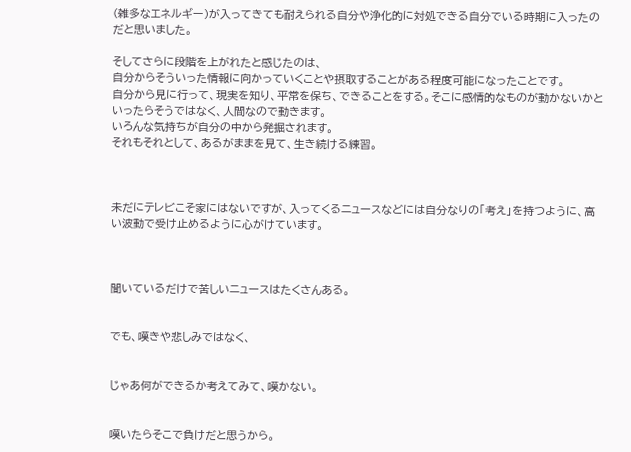(雑多なエネルギー)が入ってきても耐えられる自分や浄化的に対処できる自分でいる時期に入ったのだと思いました。

そしてさらに段階を上がれたと感じたのは、
自分からそういった情報に向かっていくことや摂取することがある程度可能になったことです。
自分から見に行って、現実を知り、平常を保ち、できることをする。そこに感情的なものが動かないかといったらそうではなく、人間なので動きます。
いろんな気持ちが自分の中から発掘されます。
それもそれとして、あるがままを見て、生き続ける練習。



未だにテレビこそ家にはないですが、入ってくるニュースなどには自分なりの「考え」を持つように、高い波動で受け止めるように心がけています。



聞いているだけで苦しいニュースはたくさんある。


でも、嘆きや悲しみではなく、


じゃあ何ができるか考えてみて、嘆かない。


嘆いたらそこで負けだと思うから。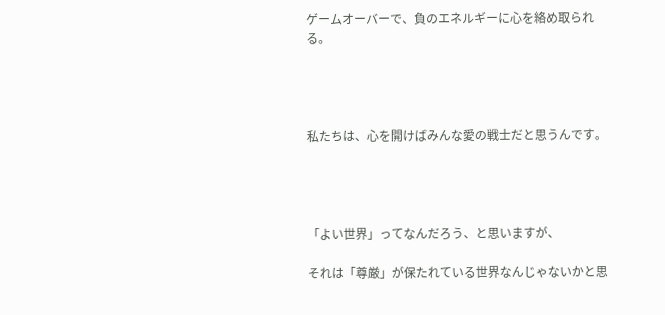ゲームオーバーで、負のエネルギーに心を絡め取られる。




私たちは、心を開けばみんな愛の戦士だと思うんです。




「よい世界」ってなんだろう、と思いますが、

それは「尊厳」が保たれている世界なんじゃないかと思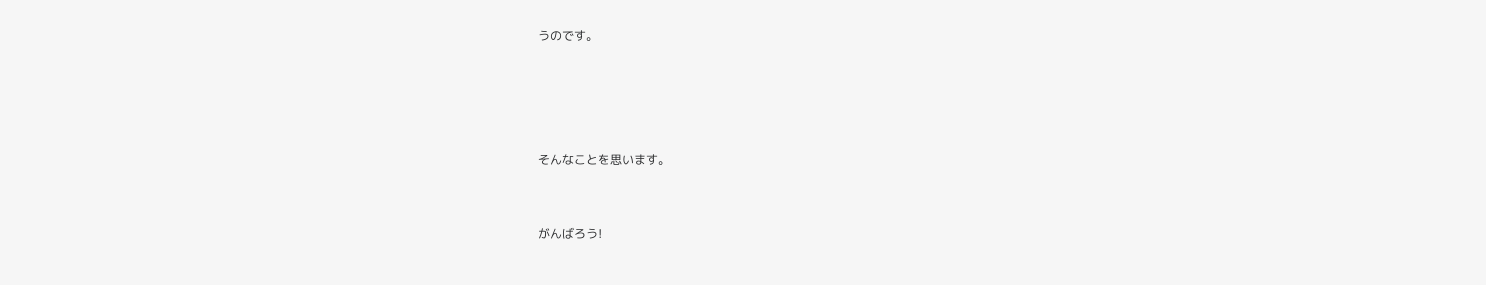うのです。




そんなことを思います。


がんばろう!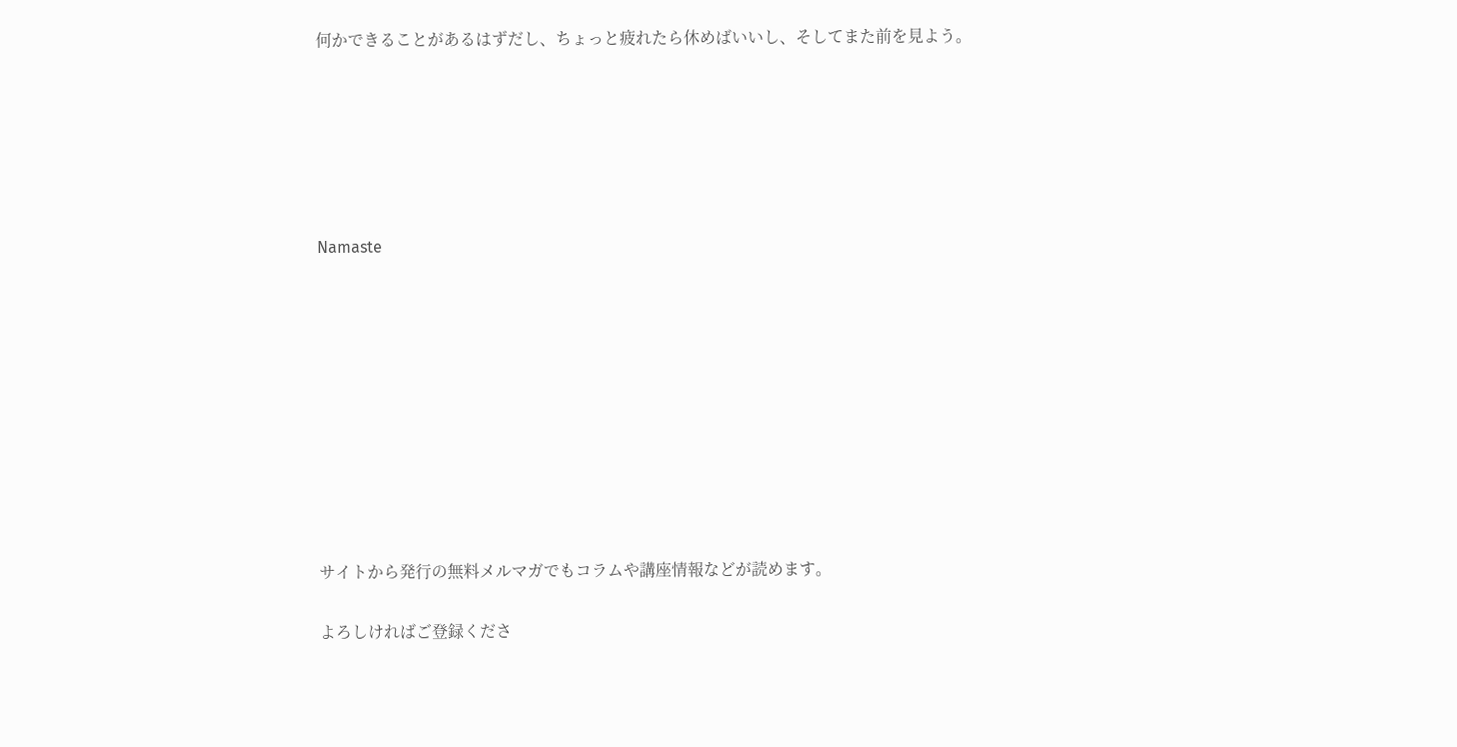何かできることがあるはずだし、ちょっと疲れたら休めばいいし、そしてまた前を見よう。






Namaste










サイトから発行の無料メルマガでもコラムや講座情報などが読めます。

よろしければご登録くださ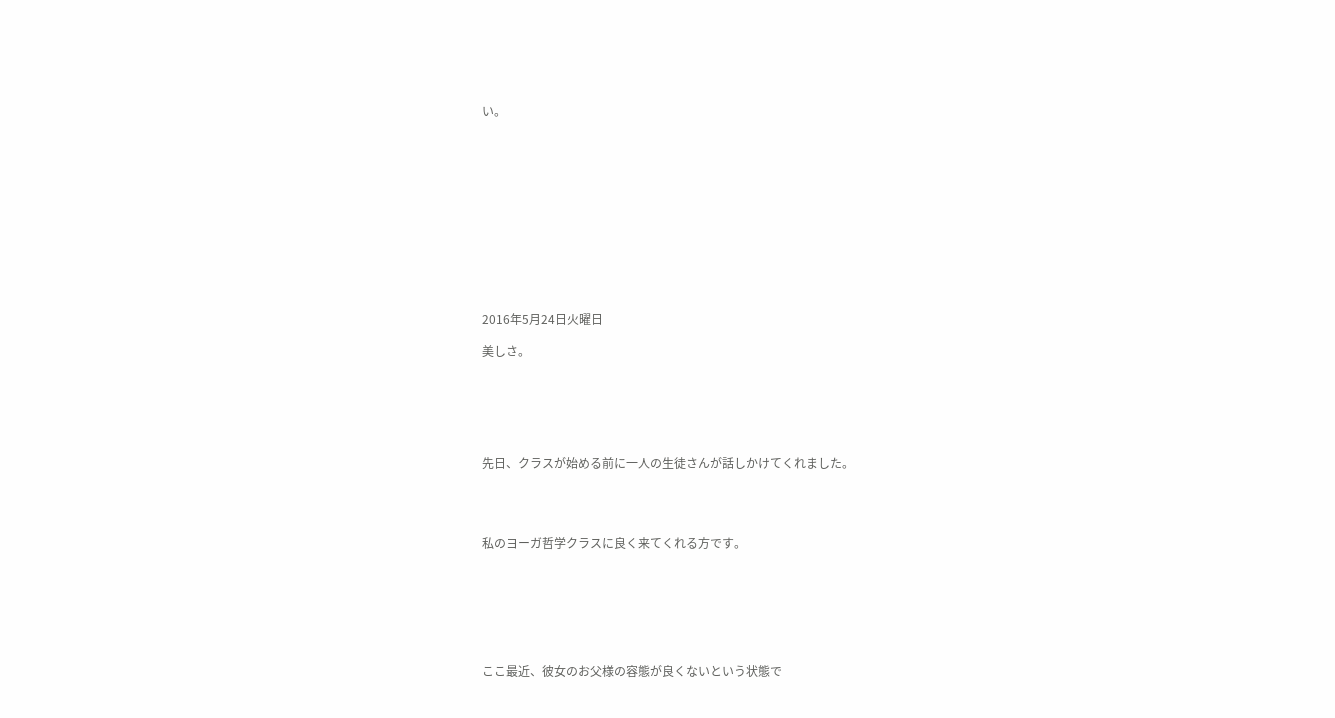い。












2016年5月24日火曜日

美しさ。






先日、クラスが始める前に一人の生徒さんが話しかけてくれました。




私のヨーガ哲学クラスに良く来てくれる方です。







ここ最近、彼女のお父様の容態が良くないという状態で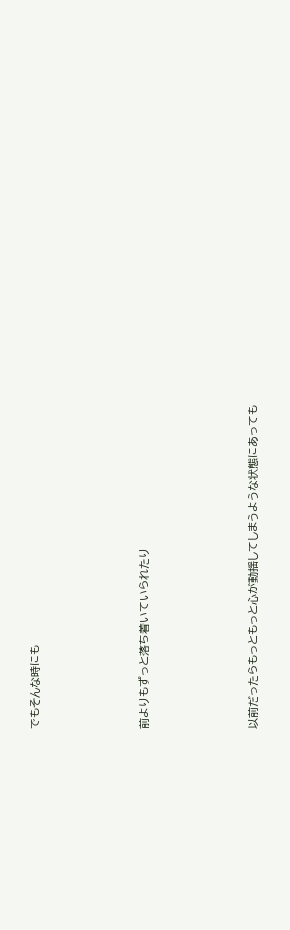でもそんな時にも




前よりもずっと落ち着いていられたり




以前だったらもっともっと心が動揺してしまうような状態にあっても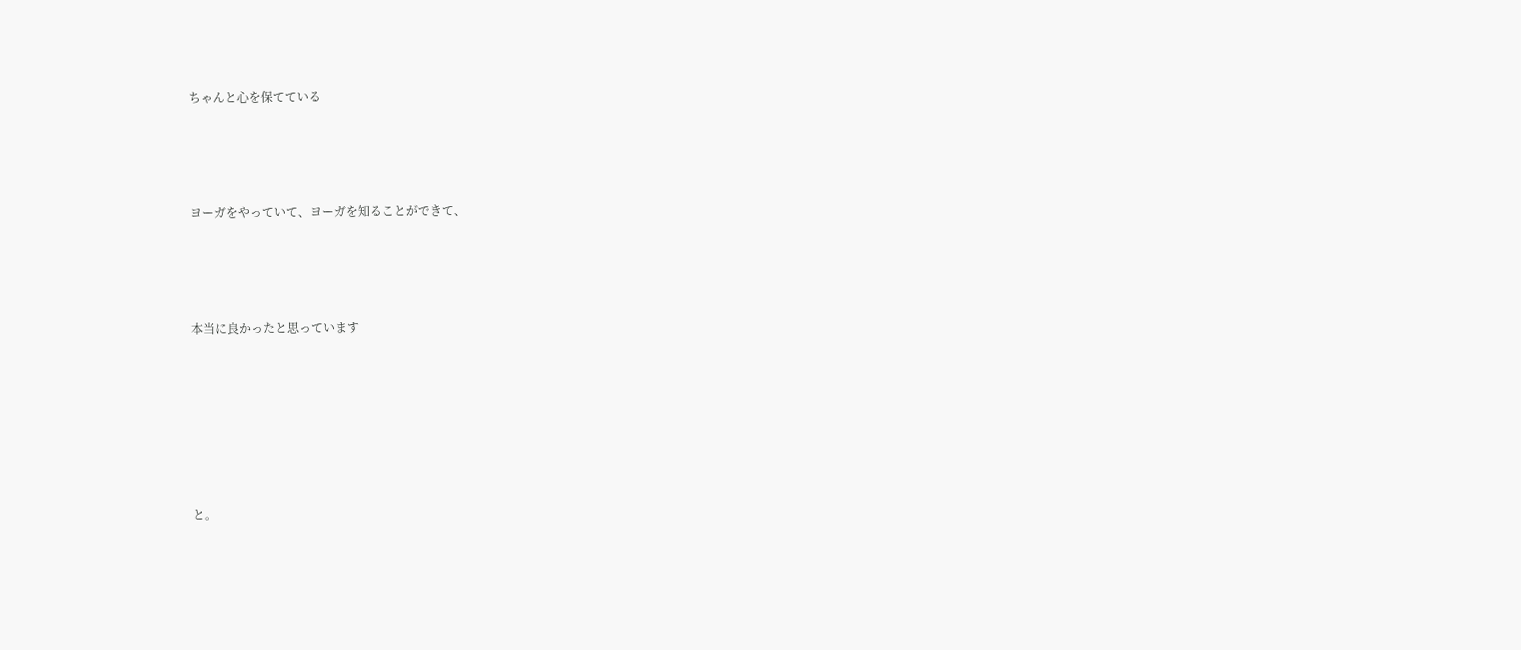ちゃんと心を保てている




ヨーガをやっていて、ヨーガを知ることができて、




本当に良かったと思っています







と。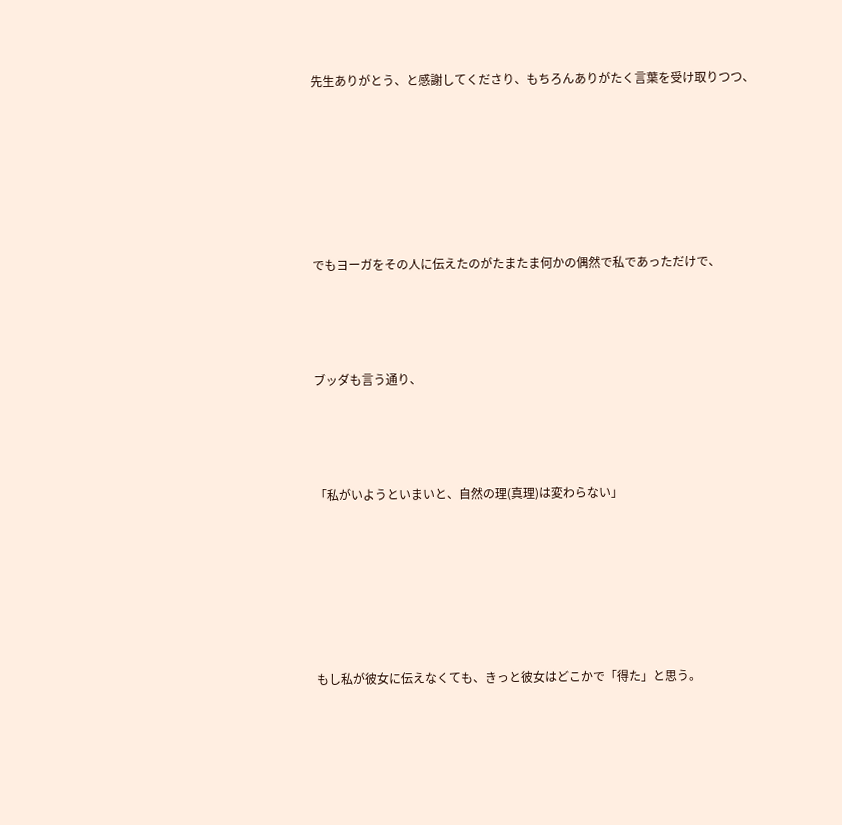先生ありがとう、と感謝してくださり、もちろんありがたく言葉を受け取りつつ、







でもヨーガをその人に伝えたのがたまたま何かの偶然で私であっただけで、




ブッダも言う通り、




「私がいようといまいと、自然の理(真理)は変わらない」







もし私が彼女に伝えなくても、きっと彼女はどこかで「得た」と思う。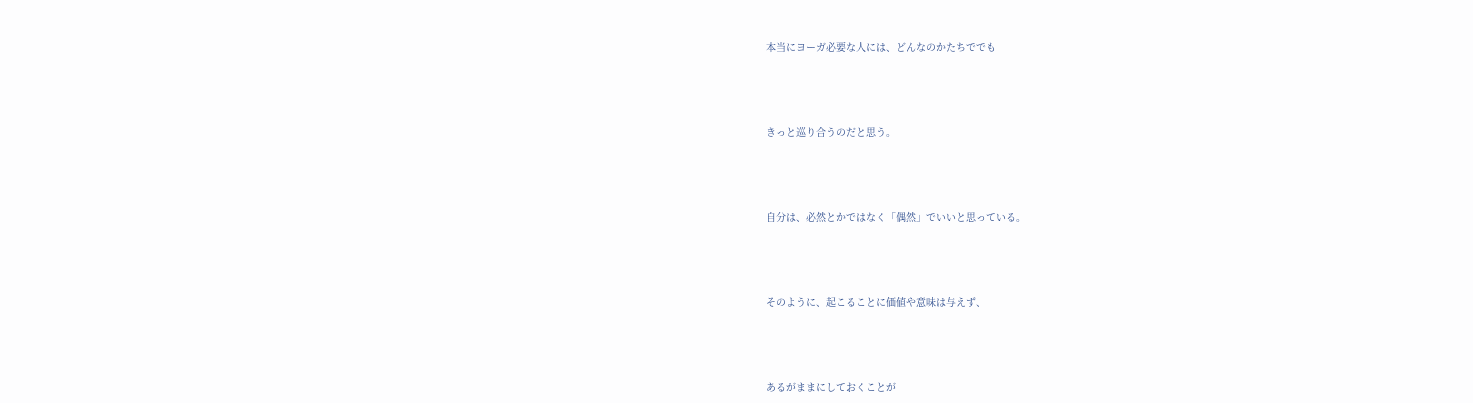本当にヨーガ必要な人には、どんなのかたちででも




きっと巡り合うのだと思う。




自分は、必然とかではなく「偶然」でいいと思っている。




そのように、起こることに価値や意味は与えず、




あるがままにしておくことが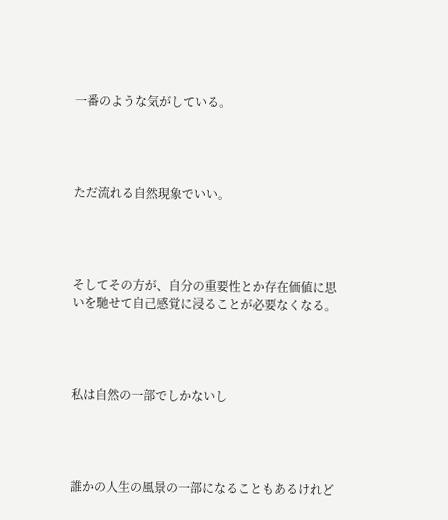一番のような気がしている。




ただ流れる自然現象でいい。




そしてその方が、自分の重要性とか存在価値に思いを馳せて自己感覚に浸ることが必要なくなる。




私は自然の一部でしかないし




誰かの人生の風景の一部になることもあるけれど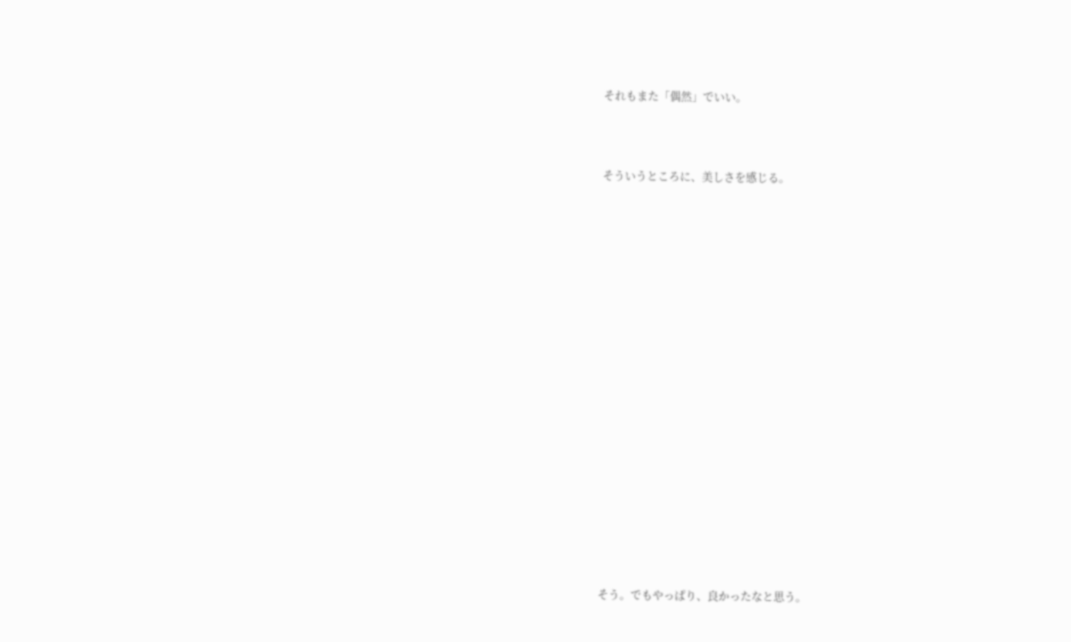それもまた「偶然」でいい。




そういうところに、美しさを感じる。

























そう。でもやっぱり、良かったなと思う。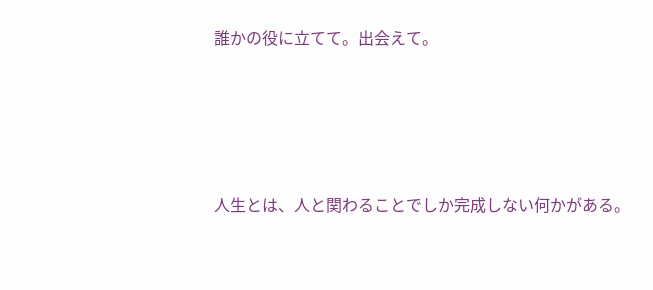誰かの役に立てて。出会えて。




人生とは、人と関わることでしか完成しない何かがある。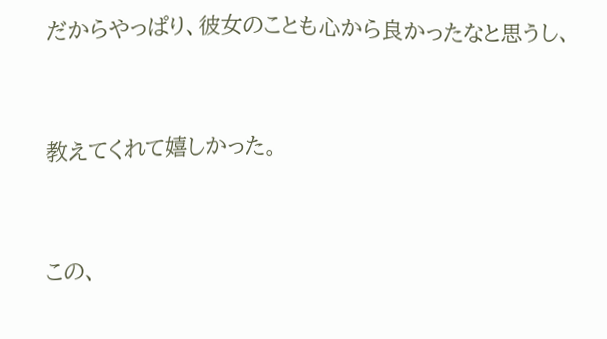だからやっぱり、彼女のことも心から良かったなと思うし、




教えてくれて嬉しかった。




この、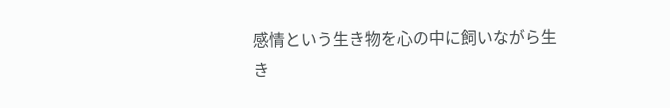感情という生き物を心の中に飼いながら生き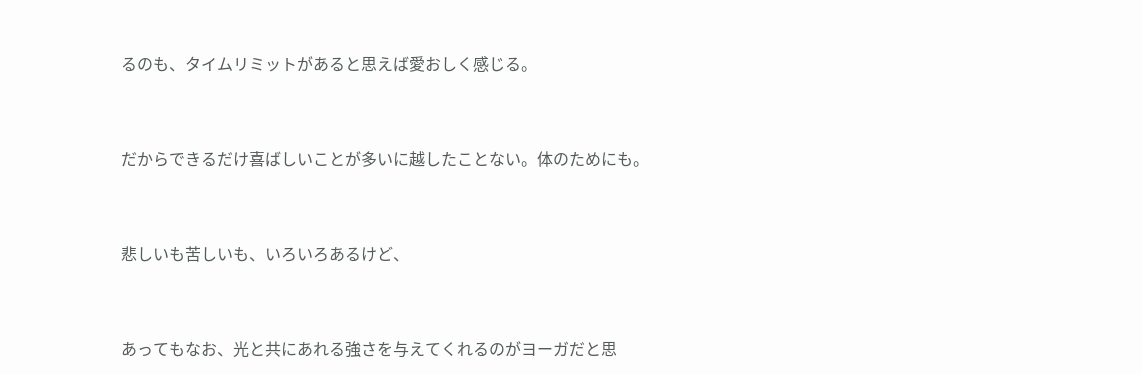るのも、タイムリミットがあると思えば愛おしく感じる。




だからできるだけ喜ばしいことが多いに越したことない。体のためにも。




悲しいも苦しいも、いろいろあるけど、




あってもなお、光と共にあれる強さを与えてくれるのがヨーガだと思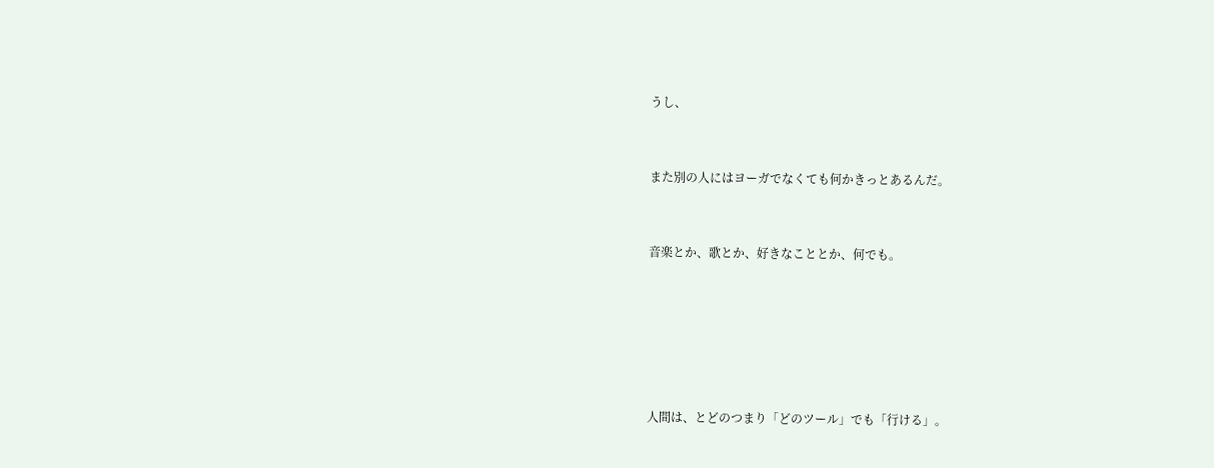うし、




また別の人にはヨーガでなくても何かきっとあるんだ。




音楽とか、歌とか、好きなこととか、何でも。










人間は、とどのつまり「どのツール」でも「行ける」。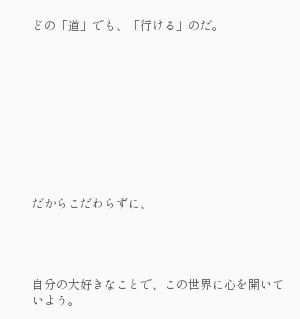どの「道」でも、「行ける」のだ。










だからこだわらずに、




自分の大好きなことで、この世界に心を開いていよう。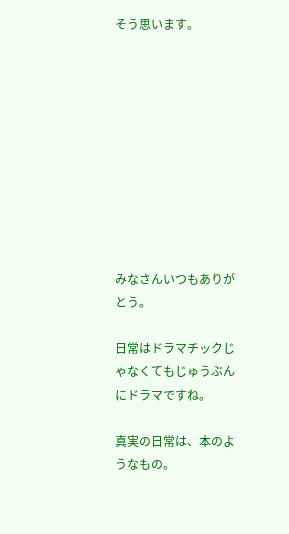そう思います。










みなさんいつもありがとう。

日常はドラマチックじゃなくてもじゅうぶんにドラマですね。

真実の日常は、本のようなもの。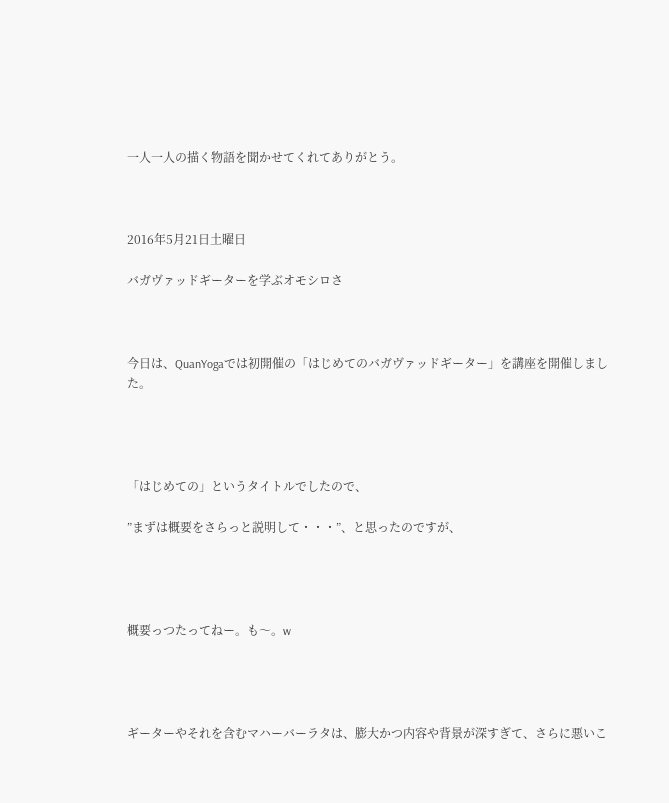一人一人の描く物語を聞かせてくれてありがとう。



2016年5月21日土曜日

バガヴァッドギーターを学ぶオモシロさ



今日は、QuanYogaでは初開催の「はじめてのバガヴァッドギーター」を講座を開催しました。




「はじめての」というタイトルでしたので、

”まずは概要をさらっと説明して・・・”、と思ったのですが、




概要っつたってねー。も〜。w




ギーターやそれを含むマハーバーラタは、膨大かつ内容や背景が深すぎて、さらに悪いこ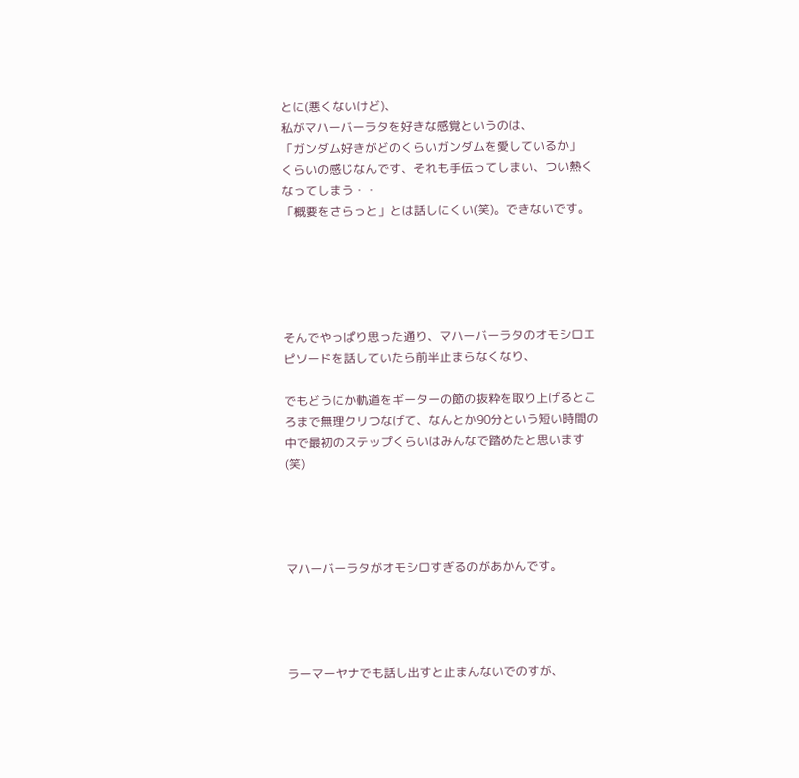とに(悪くないけど)、
私がマハーバーラタを好きな感覚というのは、
「ガンダム好きがどのくらいガンダムを愛しているか」
くらいの感じなんです、それも手伝ってしまい、つい熱くなってしまう・・
「概要をさらっと」とは話しにくい(笑)。できないです。





そんでやっぱり思った通り、マハーバーラタのオモシロエピソードを話していたら前半止まらなくなり、

でもどうにか軌道をギーターの節の抜粋を取り上げるところまで無理クリつなげて、なんとか90分という短い時間の中で最初のステップくらいはみんなで踏めたと思います(笑)




マハーバーラタがオモシロすぎるのがあかんです。




ラーマーヤナでも話し出すと止まんないでのすが、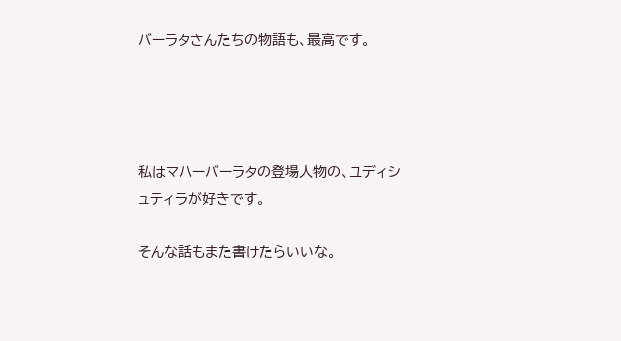バーラタさんたちの物語も、最高です。




私はマハーバーラタの登場人物の、ユディシュティラが好きです。

そんな話もまた書けたらいいな。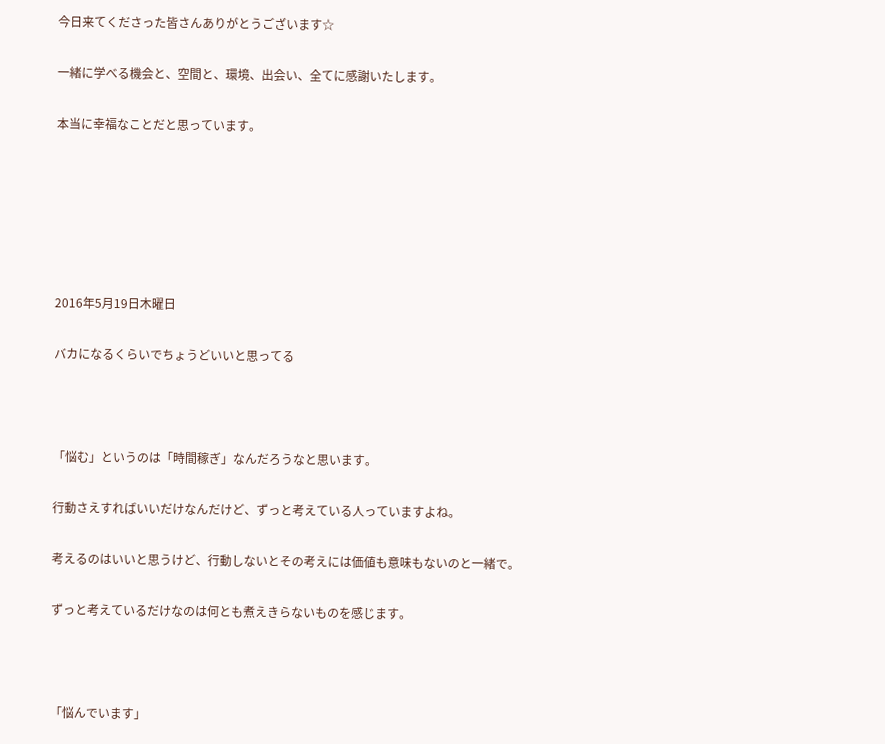今日来てくださった皆さんありがとうございます☆

一緒に学べる機会と、空間と、環境、出会い、全てに感謝いたします。

本当に幸福なことだと思っています。






2016年5月19日木曜日

バカになるくらいでちょうどいいと思ってる



「悩む」というのは「時間稼ぎ」なんだろうなと思います。

行動さえすればいいだけなんだけど、ずっと考えている人っていますよね。

考えるのはいいと思うけど、行動しないとその考えには価値も意味もないのと一緒で。

ずっと考えているだけなのは何とも煮えきらないものを感じます。



「悩んでいます」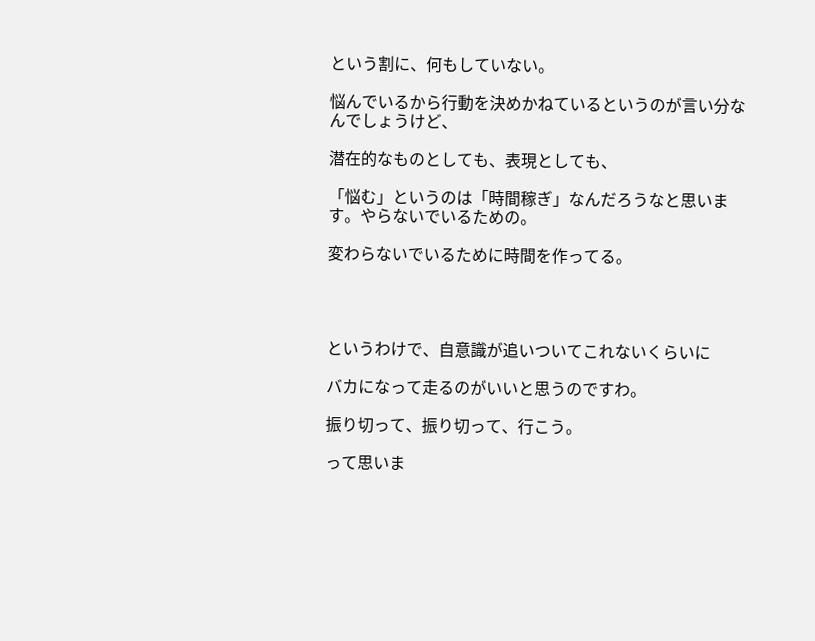という割に、何もしていない。

悩んでいるから行動を決めかねているというのが言い分なんでしょうけど、

潜在的なものとしても、表現としても、

「悩む」というのは「時間稼ぎ」なんだろうなと思います。やらないでいるための。

変わらないでいるために時間を作ってる。




というわけで、自意識が追いついてこれないくらいに

バカになって走るのがいいと思うのですわ。

振り切って、振り切って、行こう。

って思いま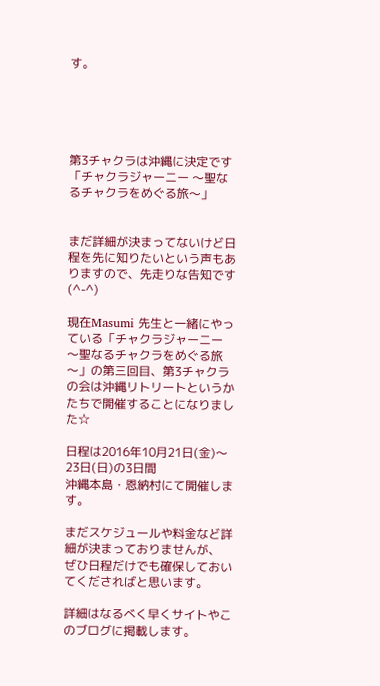す。





第3チャクラは沖縄に決定です「チャクラジャーニー 〜聖なるチャクラをめぐる旅〜」


まだ詳細が決まってないけど日程を先に知りたいという声もありますので、先走りな告知です(^-^)

現在Masumi 先生と一緒にやっている「チャクラジャーニー 〜聖なるチャクラをめぐる旅〜」の第三回目、第3チャクラの会は沖縄リトリートというかたちで開催することになりました☆

日程は2016年10月21日(金)〜23日(日)の3日間
沖縄本島・恩納村にて開催します。

まだスケジュールや料金など詳細が決まっておりませんが、
ぜひ日程だけでも確保しておいてくださればと思います。

詳細はなるべく早くサイトやこのブログに掲載します。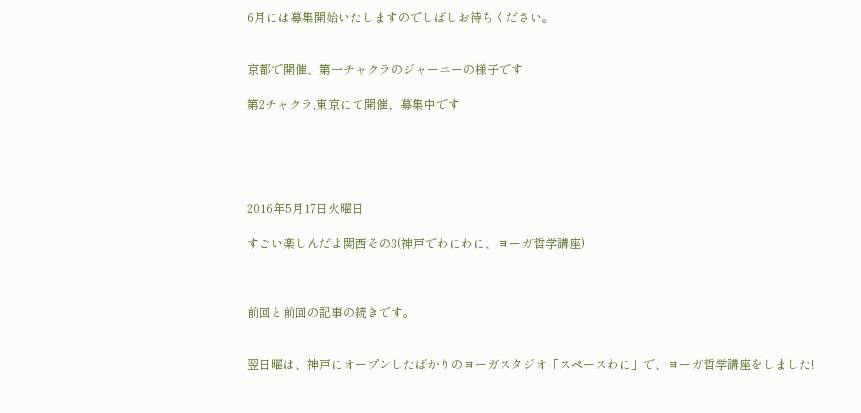6月には募集開始いたしますのでしばしお待ちください。


京都で開催、第一チャクラのジャーニーの様子です

第2チャクラ,東京にて開催、募集中です





2016年5月17日火曜日

すごい楽しんだよ関西その3(神戸でわにわに、ヨーガ哲学講座)



前回と前回の記事の続きです。


翌日曜は、神戸にオープンしたばかりのヨーガスタジオ「スペースわに」で、ヨーガ哲学講座をしました!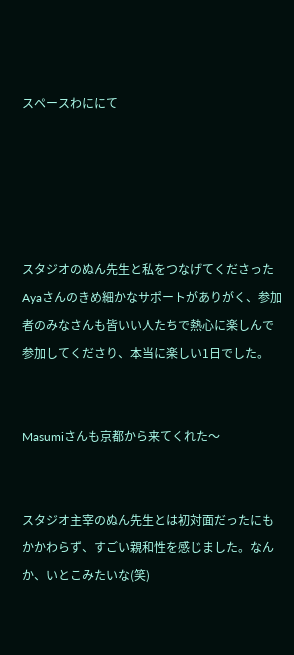スペースわににて





スタジオのぬん先生と私をつなげてくださったAyaさんのきめ細かなサポートがありがく、参加者のみなさんも皆いい人たちで熱心に楽しんで参加してくださり、本当に楽しい1日でした。


Masumiさんも京都から来てくれた〜


スタジオ主宰のぬん先生とは初対面だったにもかかわらず、すごい親和性を感じました。なんか、いとこみたいな(笑)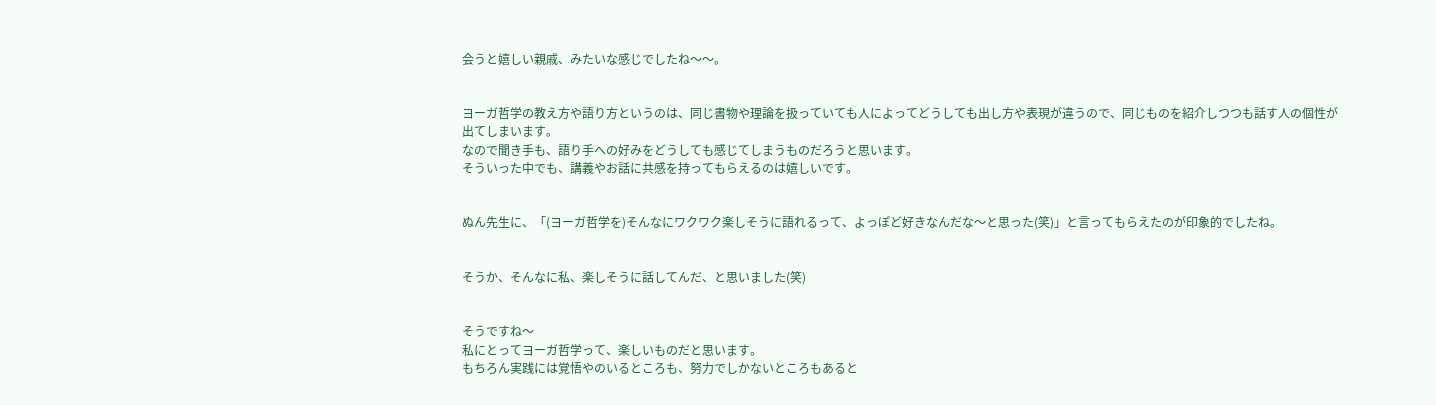会うと嬉しい親戚、みたいな感じでしたね〜〜。


ヨーガ哲学の教え方や語り方というのは、同じ書物や理論を扱っていても人によってどうしても出し方や表現が違うので、同じものを紹介しつつも話す人の個性が出てしまいます。
なので聞き手も、語り手への好みをどうしても感じてしまうものだろうと思います。
そういった中でも、講義やお話に共感を持ってもらえるのは嬉しいです。


ぬん先生に、「(ヨーガ哲学を)そんなにワクワク楽しそうに語れるって、よっぽど好きなんだな〜と思った(笑)」と言ってもらえたのが印象的でしたね。


そうか、そんなに私、楽しそうに話してんだ、と思いました(笑)


そうですね〜
私にとってヨーガ哲学って、楽しいものだと思います。
もちろん実践には覚悟やのいるところも、努力でしかないところもあると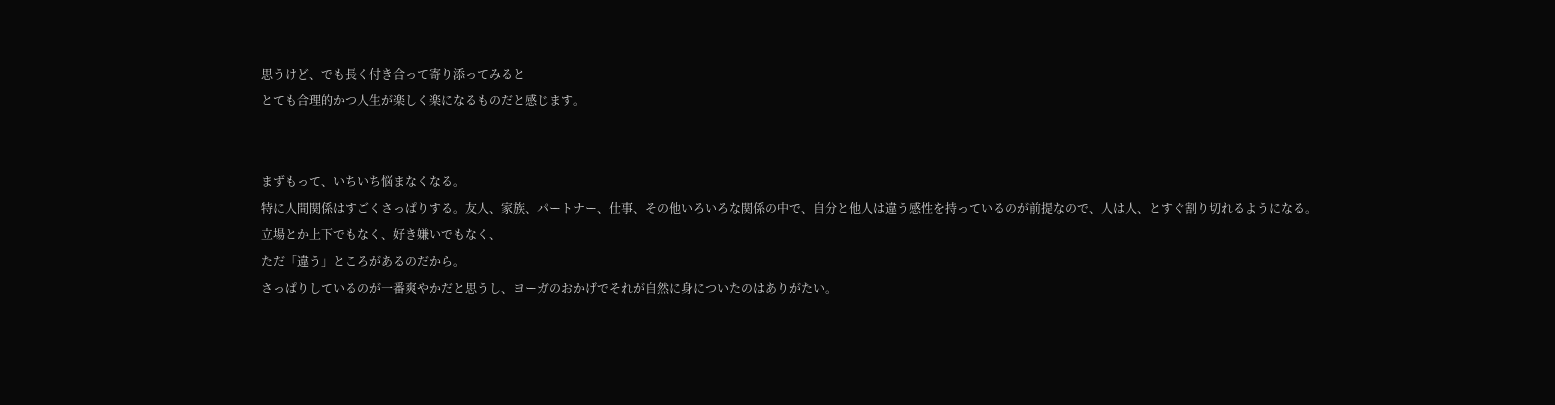思うけど、でも長く付き合って寄り添ってみると
とても合理的かつ人生が楽しく楽になるものだと感じます。


まずもって、いちいち悩まなくなる。
特に人間関係はすごくさっぱりする。友人、家族、パートナー、仕事、その他いろいろな関係の中で、自分と他人は違う感性を持っているのが前提なので、人は人、とすぐ割り切れるようになる。
立場とか上下でもなく、好き嫌いでもなく、
ただ「違う」ところがあるのだから。
さっぱりしているのが一番爽やかだと思うし、ヨーガのおかげでそれが自然に身についたのはありがたい。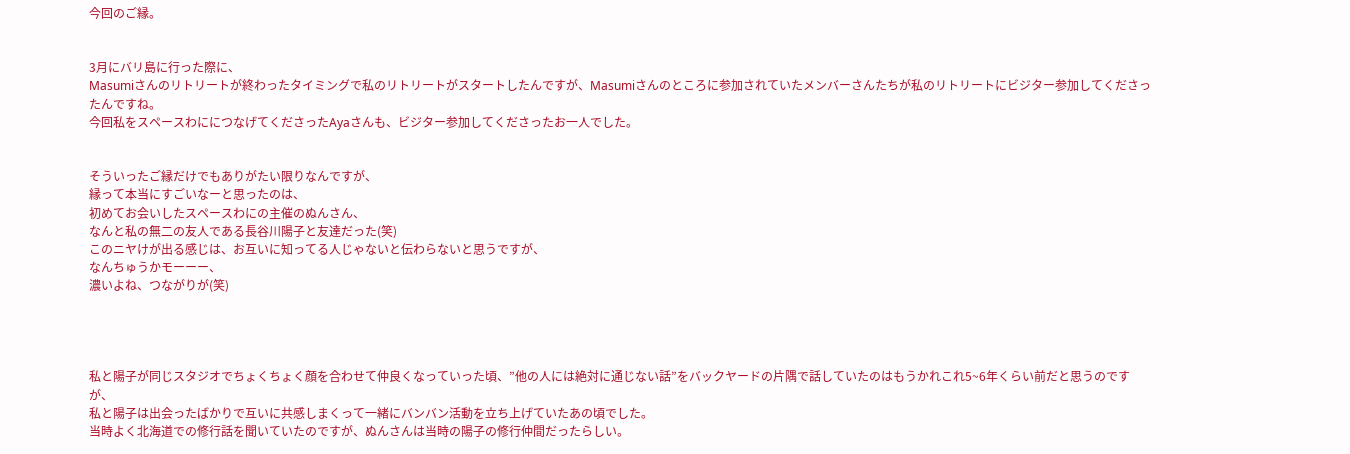今回のご縁。


3月にバリ島に行った際に、
Masumiさんのリトリートが終わったタイミングで私のリトリートがスタートしたんですが、Masumiさんのところに参加されていたメンバーさんたちが私のリトリートにビジター参加してくださったんですね。
今回私をスペースわににつなげてくださったAyaさんも、ビジター参加してくださったお一人でした。


そういったご縁だけでもありがたい限りなんですが、
縁って本当にすごいなーと思ったのは、
初めてお会いしたスペースわにの主催のぬんさん、
なんと私の無二の友人である長谷川陽子と友達だった(笑)
このニヤけが出る感じは、お互いに知ってる人じゃないと伝わらないと思うですが、
なんちゅうかモーーー、
濃いよね、つながりが(笑)




私と陽子が同じスタジオでちょくちょく顔を合わせて仲良くなっていった頃、”他の人には絶対に通じない話”をバックヤードの片隅で話していたのはもうかれこれ5~6年くらい前だと思うのですが、
私と陽子は出会ったばかりで互いに共感しまくって一緒にバンバン活動を立ち上げていたあの頃でした。
当時よく北海道での修行話を聞いていたのですが、ぬんさんは当時の陽子の修行仲間だったらしい。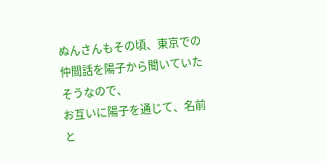ぬんさんもその頃、東京での仲間話を陽子から聞いていたそうなので、
お互いに陽子を通じて、名前と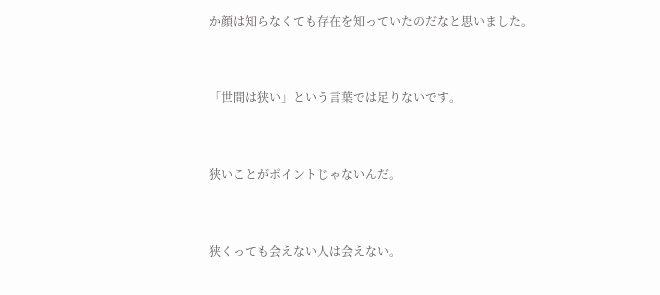か顔は知らなくても存在を知っていたのだなと思いました。


「世間は狭い」という言葉では足りないです。


狭いことがポイントじゃないんだ。


狭くっても会えない人は会えない。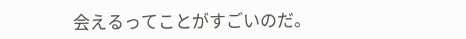会えるってことがすごいのだ。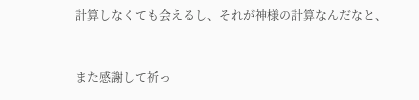計算しなくても会えるし、それが神様の計算なんだなと、


また感謝して祈っ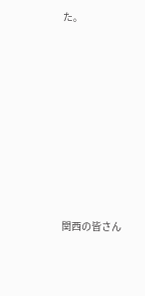た。










関西の皆さん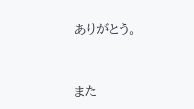ありがとう。


また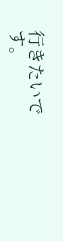行きたいです。